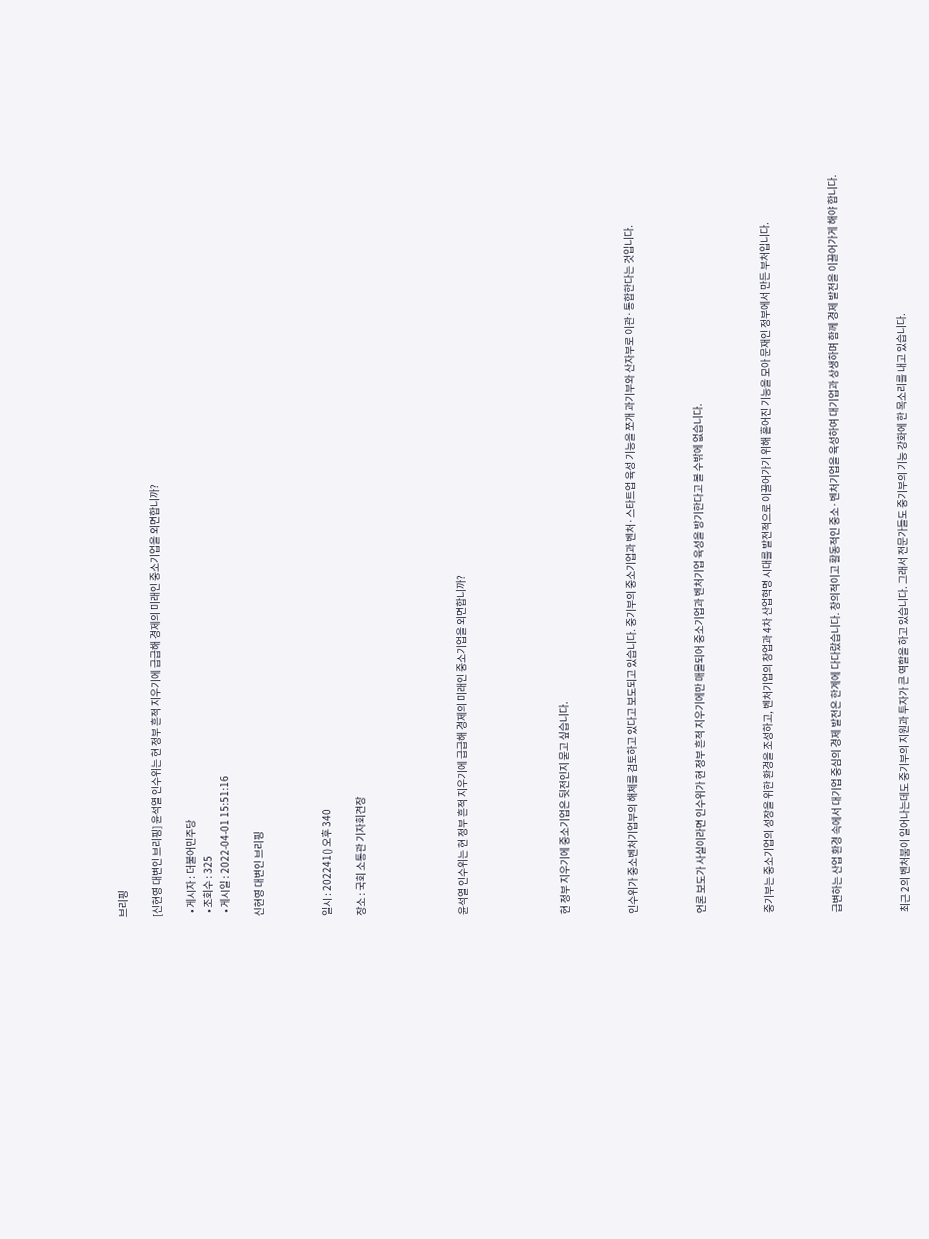브리핑

[신현영 대변인 브리핑] 윤석열 인수위는 현 정부 흔적 지우기에 급급해 경제의 미래인 중소기업을 외면합니까?

  • 게시자 : 더불어민주당
  • 조회수 : 325
  • 게시일 : 2022-04-01 15:51:16

신현영 대변인 브리핑



일시 : 202241() 오후 340

장소 : 국회 소통관 기자회견장





윤석열 인수위는 현 정부 흔적 지우기에 급급해 경제의 미래인 중소기업을 외면합니까?





현 정부 지우기에 중소기업은 뒷전인지 묻고 싶습니다.



인수위가 중소벤처기업부의 해체를 검토하고 있다고 보도되고 있습니다. 중기부의 중소기업과 벤처·스타트업 육성 기능을 쪼개 과기부와 산자부로 이관·통합한다는 것입니다.



언론 보도가 사실이라면 인수위가 현 정부 흔적 지우기에만 매몰되어 중소기업과 벤처기업 육성을 방기한다고 볼 수밖에 없습니다.



중기부는 중소기업의 성장을 위한 환경을 조성하고, 벤처기업의 창업과 4차 산업혁명 시대를 발전적으로 이끌어가기 위해 흩어진 기능을 모아 문재인 정부에서 만든 부처입니다.



급변하는 산업 환경 속에서 대기업 중심의 경제 발전은 한계에 다다랐습니다. 창의적이고 활동적인 중소·벤처기업을 육성하여 대기업과 상생하며 함께 경제 발전을 이끌어가게 해야 합니다.



최근 2의 벤처붐이 일어나는데도 중기부의 지원과 투자가 큰 역할을 하고 있습니다. 그래서 전문가들도 중기부의 기능 강화에 한 목소리를 내고 있습니다.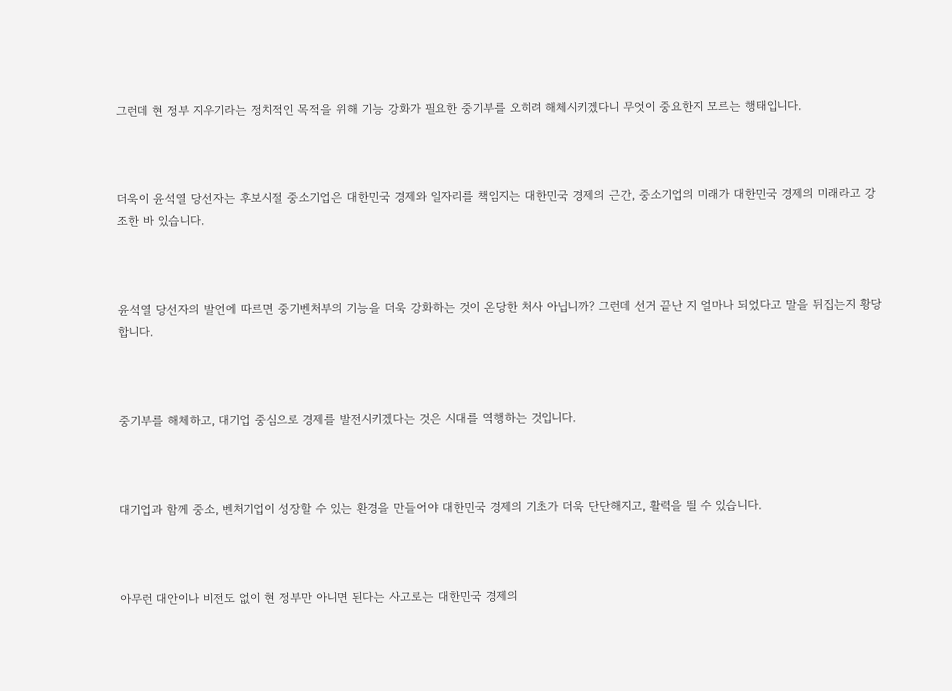그런데 현 정부 지우기라는 정치적인 목적을 위해 기능 강화가 필요한 중기부를 오히려 해체시키겠다니 무엇이 중요한지 모르는 행태입니다.



더욱이 윤석열 당선자는 후보시절 중소기업은 대한민국 경제와 일자리를 책임지는 대한민국 경제의 근간, 중소기업의 미래가 대한민국 경제의 미래라고 강조한 바 있습니다.



윤석열 당선자의 발언에 따르면 중기벤처부의 기능을 더욱 강화하는 것이 온당한 처사 아닙니까? 그런데 선거 끝난 지 얼마나 되었다고 말을 뒤집는지 황당합니다.



중기부를 해체하고, 대기업 중심으로 경제를 발전시키겠다는 것은 시대를 역행하는 것입니다.



대기업과 함께 중소, 벤처기업이 성장할 수 있는 환경을 만들어야 대한민국 경제의 기초가 더욱 단단해지고, 활력을 띌 수 있습니다.



아무런 대안이나 비전도 없이 현 정부만 아니면 된다는 사고로는 대한민국 경제의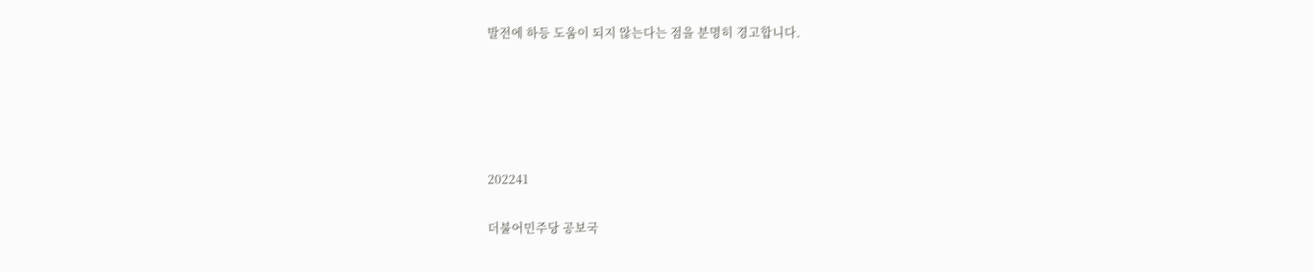발전에 하등 도움이 되지 않는다는 점을 분명히 경고합니다.





202241

더불어민주당 공보국